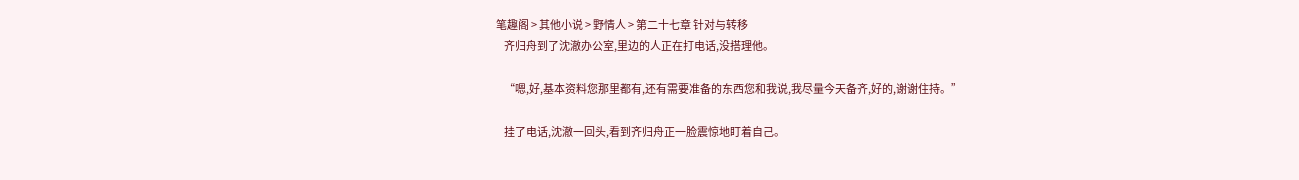笔趣阁 > 其他小说 > 野情人 > 第二十七章 针对与转移
    齐归舟到了沈澈办公室,里边的人正在打电话,没搭理他。

    “嗯,好,基本资料您那里都有,还有需要准备的东西您和我说,我尽量今天备齐,好的,谢谢住持。”

    挂了电话,沈澈一回头,看到齐归舟正一脸震惊地盯着自己。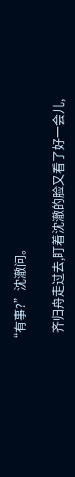“有事?”沈澈问。

    齐归舟走过去,盯着沈澈的脸又看了好一会儿,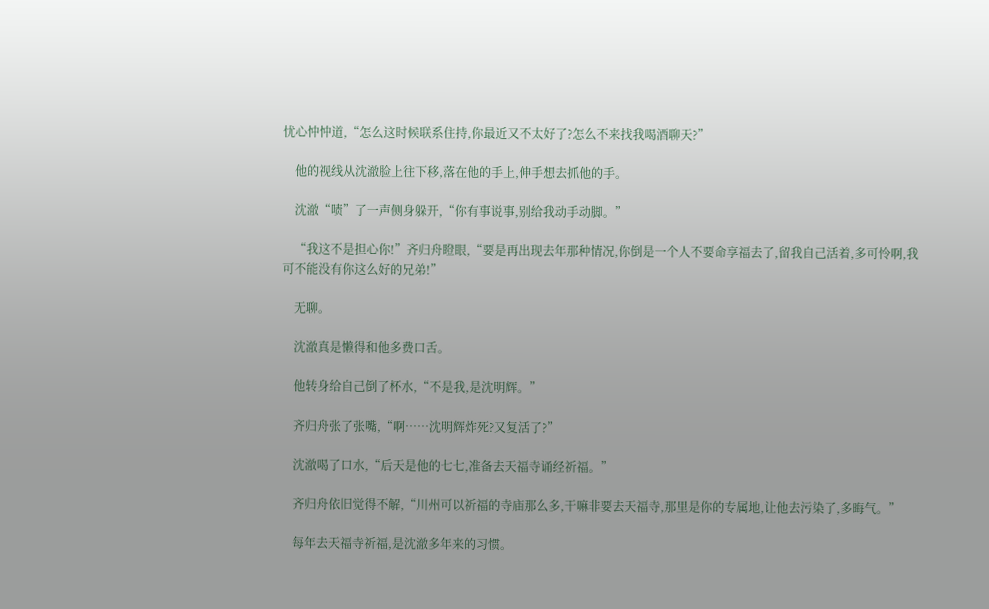忧心忡忡道,“怎么这时候联系住持,你最近又不太好了?怎么不来找我喝酒聊天?”

    他的视线从沈澈脸上往下移,落在他的手上,伸手想去抓他的手。

    沈澈“啧”了一声侧身躲开,“你有事说事,别给我动手动脚。”

    “我这不是担心你!”齐归舟瞪眼,“要是再出现去年那种情况,你倒是一个人不要命享福去了,留我自己活着,多可怜啊,我可不能没有你这么好的兄弟!”

    无聊。

    沈澈真是懒得和他多费口舌。

    他转身给自己倒了杯水,“不是我,是沈明辉。”

    齐归舟张了张嘴,“啊……沈明辉炸死?又复活了?”

    沈澈喝了口水,“后天是他的七七,准备去天福寺诵经祈福。”

    齐归舟依旧觉得不解,“川州可以祈福的寺庙那么多,干嘛非要去天福寺,那里是你的专属地,让他去污染了,多晦气。”

    每年去天福寺祈福,是沈澈多年来的习惯。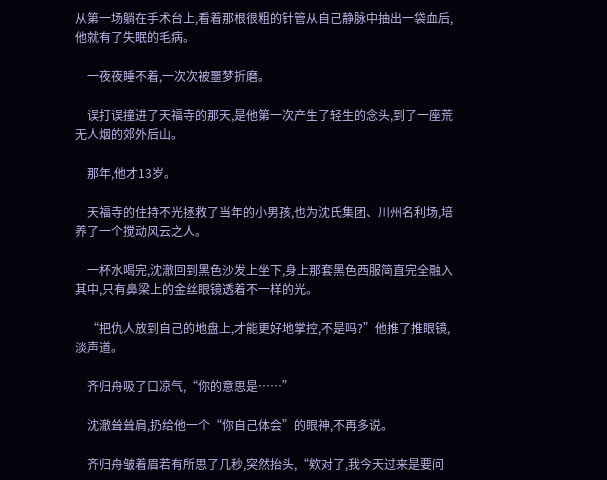从第一场躺在手术台上,看着那根很粗的针管从自己静脉中抽出一袋血后,他就有了失眠的毛病。

    一夜夜睡不着,一次次被噩梦折磨。

    误打误撞进了天福寺的那天,是他第一次产生了轻生的念头,到了一座荒无人烟的郊外后山。

    那年,他才13岁。

    天福寺的住持不光拯救了当年的小男孩,也为沈氏集团、川州名利场,培养了一个搅动风云之人。

    一杯水喝完,沈澈回到黑色沙发上坐下,身上那套黑色西服简直完全融入其中,只有鼻梁上的金丝眼镜透着不一样的光。

    “把仇人放到自己的地盘上,才能更好地掌控,不是吗?”他推了推眼镜,淡声道。

    齐归舟吸了口凉气,“你的意思是……”

    沈澈耸耸肩,扔给他一个“你自己体会”的眼神,不再多说。

    齐归舟皱着眉若有所思了几秒,突然抬头,“欸对了,我今天过来是要问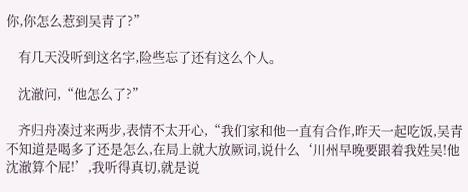你,你怎么惹到吴青了?”

    有几天没听到这名字,险些忘了还有这么个人。

    沈澈问,“他怎么了?”

    齐归舟凑过来两步,表情不太开心,“我们家和他一直有合作,昨天一起吃饭,吴青不知道是喝多了还是怎么,在局上就大放厥词,说什么‘川州早晚要跟着我姓吴!他沈澈算个屁!’,我听得真切,就是说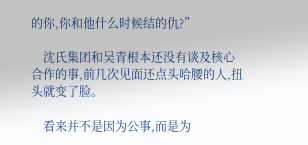的你,你和他什么时候结的仇?”

    沈氏集团和吴青根本还没有谈及核心合作的事,前几次见面还点头哈腰的人,扭头就变了脸。

    看来并不是因为公事,而是为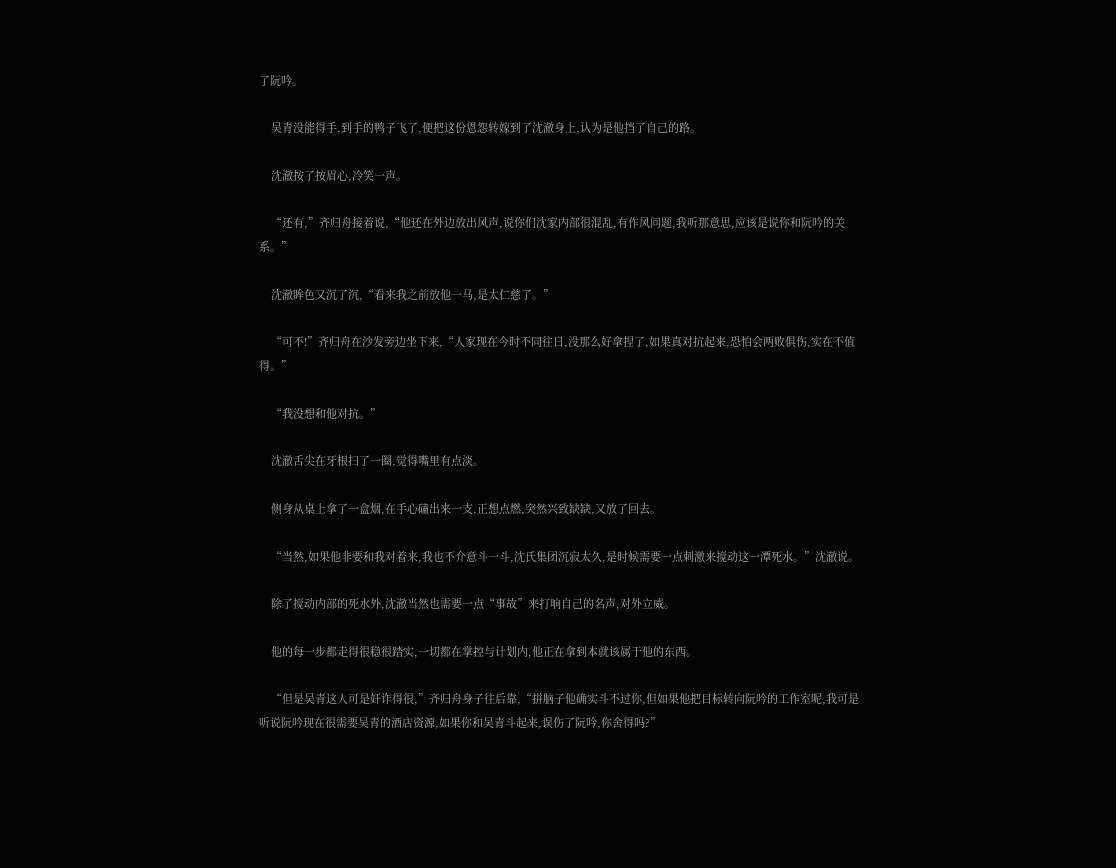了阮吟。

    吴青没能得手,到手的鸭子飞了,便把这份恩怨转嫁到了沈澈身上,认为是他挡了自己的路。

    沈澈按了按眉心,冷笑一声。

    “还有,”齐归舟接着说,“他还在外边放出风声,说你们沈家内部很混乱,有作风问题,我听那意思,应该是说你和阮吟的关系。”

    沈澈眸色又沉了沉,“看来我之前放他一马,是太仁慈了。”

    “可不!”齐归舟在沙发旁边坐下来,“人家现在今时不同往日,没那么好拿捏了,如果真对抗起来,恐怕会两败俱伤,实在不值得。”

    “我没想和他对抗。”

    沈澈舌尖在牙根扫了一圈,觉得嘴里有点淡。

    侧身从桌上拿了一盒烟,在手心磕出来一支,正想点燃,突然兴致缺缺,又放了回去。

    “当然,如果他非要和我对着来,我也不介意斗一斗,沈氏集团沉寂太久,是时候需要一点刺激来搅动这一潭死水。”沈澈说。

    除了搅动内部的死水外,沈澈当然也需要一点“事故”来打响自己的名声,对外立威。

    他的每一步都走得很稳很踏实,一切都在掌控与计划内,他正在拿到本就该属于他的东西。

    “但是吴青这人可是奸诈得很,”齐归舟身子往后靠,“拼脑子他确实斗不过你,但如果他把目标转向阮吟的工作室呢,我可是听说阮吟现在很需要吴青的酒店资源,如果你和吴青斗起来,误伤了阮吟,你舍得吗?”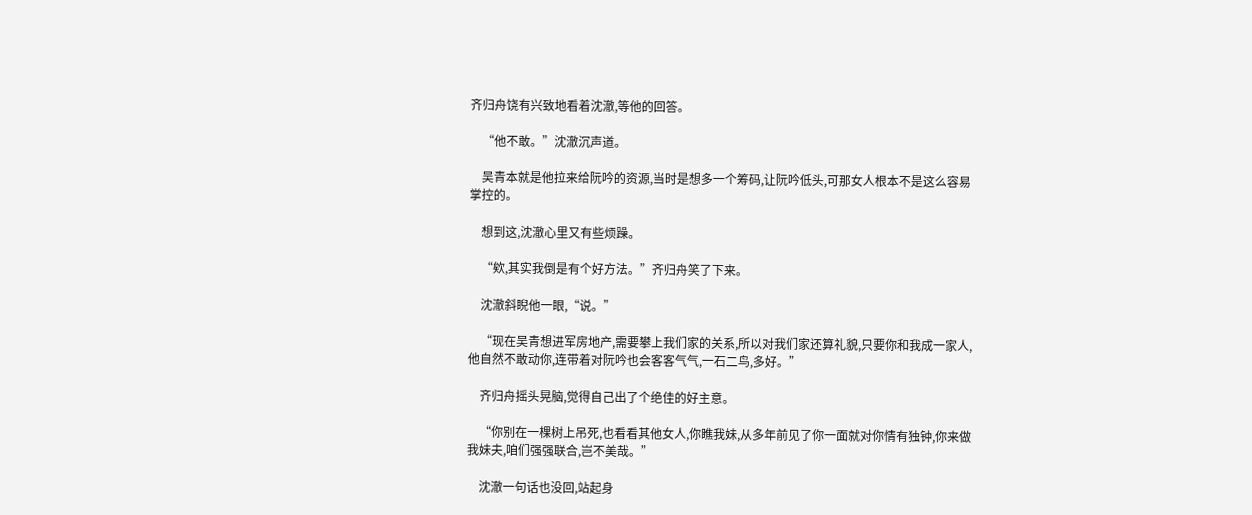齐归舟饶有兴致地看着沈澈,等他的回答。

    “他不敢。”沈澈沉声道。

    吴青本就是他拉来给阮吟的资源,当时是想多一个筹码,让阮吟低头,可那女人根本不是这么容易掌控的。

    想到这,沈澈心里又有些烦躁。

    “欸,其实我倒是有个好方法。”齐归舟笑了下来。

    沈澈斜睨他一眼,“说。”

    “现在吴青想进军房地产,需要攀上我们家的关系,所以对我们家还算礼貌,只要你和我成一家人,他自然不敢动你,连带着对阮吟也会客客气气,一石二鸟,多好。”

    齐归舟摇头晃脑,觉得自己出了个绝佳的好主意。

    “你别在一棵树上吊死,也看看其他女人,你瞧我妹,从多年前见了你一面就对你情有独钟,你来做我妹夫,咱们强强联合,岂不美哉。”

    沈澈一句话也没回,站起身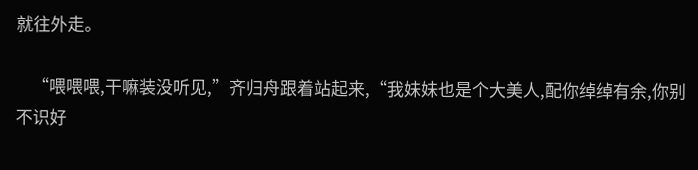就往外走。

    “喂喂喂,干嘛装没听见,”齐归舟跟着站起来,“我妹妹也是个大美人,配你绰绰有余,你别不识好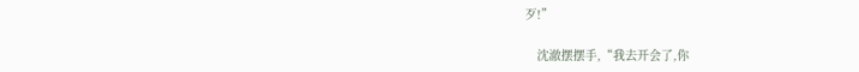歹!”

    沈澈摆摆手,“我去开会了,你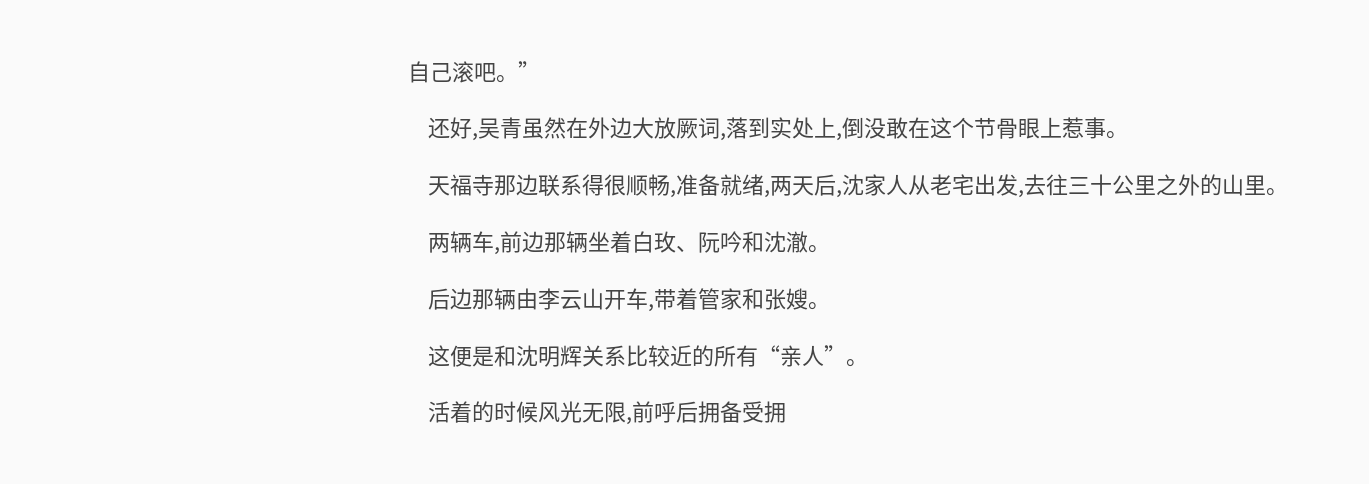自己滚吧。”

    还好,吴青虽然在外边大放厥词,落到实处上,倒没敢在这个节骨眼上惹事。

    天福寺那边联系得很顺畅,准备就绪,两天后,沈家人从老宅出发,去往三十公里之外的山里。

    两辆车,前边那辆坐着白玫、阮吟和沈澈。

    后边那辆由李云山开车,带着管家和张嫂。

    这便是和沈明辉关系比较近的所有“亲人”。

    活着的时候风光无限,前呼后拥备受拥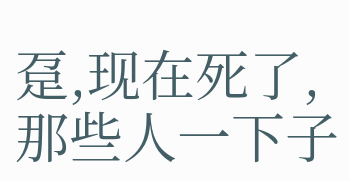趸,现在死了,那些人一下子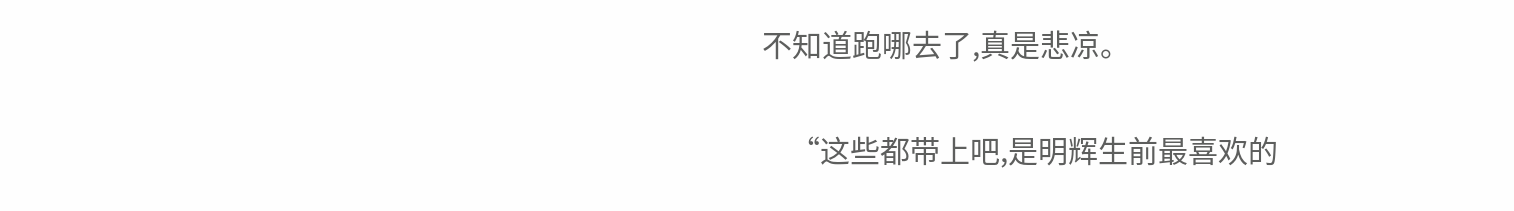不知道跑哪去了,真是悲凉。

    “这些都带上吧,是明辉生前最喜欢的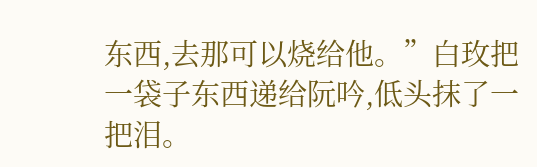东西,去那可以烧给他。”白玫把一袋子东西递给阮吟,低头抹了一把泪。